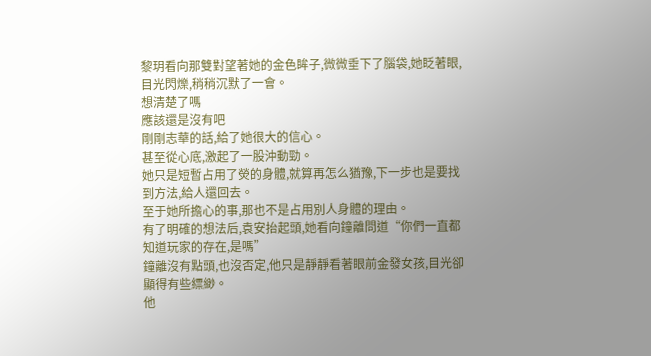黎玥看向那雙對望著她的金色眸子,微微垂下了腦袋,她眨著眼,目光閃爍,稍稍沉默了一會。
想清楚了嗎
應該還是沒有吧
剛剛志華的話,給了她很大的信心。
甚至從心底,激起了一股沖動勁。
她只是短暫占用了熒的身體,就算再怎么猶豫,下一步也是要找到方法,給人還回去。
至于她所擔心的事,那也不是占用別人身體的理由。
有了明確的想法后,袁安抬起頭,她看向鐘離問道“你們一直都知道玩家的存在,是嗎”
鐘離沒有點頭,也沒否定,他只是靜靜看著眼前金發女孩,目光卻顯得有些縹緲。
他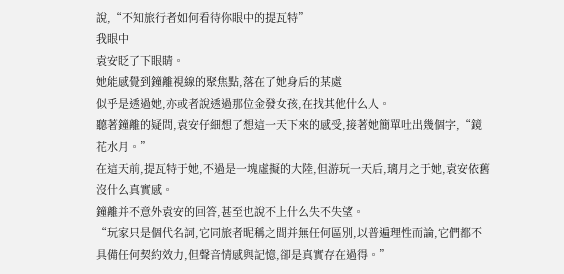說,“不知旅行者如何看待你眼中的提瓦特”
我眼中
袁安眨了下眼睛。
她能感覺到鐘離視線的聚焦點,落在了她身后的某處
似乎是透過她,亦或者說透過那位金發女孩,在找其他什么人。
聽著鐘離的疑問,袁安仔細想了想這一天下來的感受,接著她簡單吐出幾個字,“鏡花水月。”
在這天前,提瓦特于她,不過是一塊虛擬的大陸,但游玩一天后,璃月之于她,袁安依舊沒什么真實感。
鐘離并不意外袁安的回答,甚至也說不上什么失不失望。
“玩家只是個代名詞,它同旅者昵稱之間并無任何區別,以普遍理性而論,它們都不具備任何契約效力,但聲音情感與記憶,卻是真實存在過得。”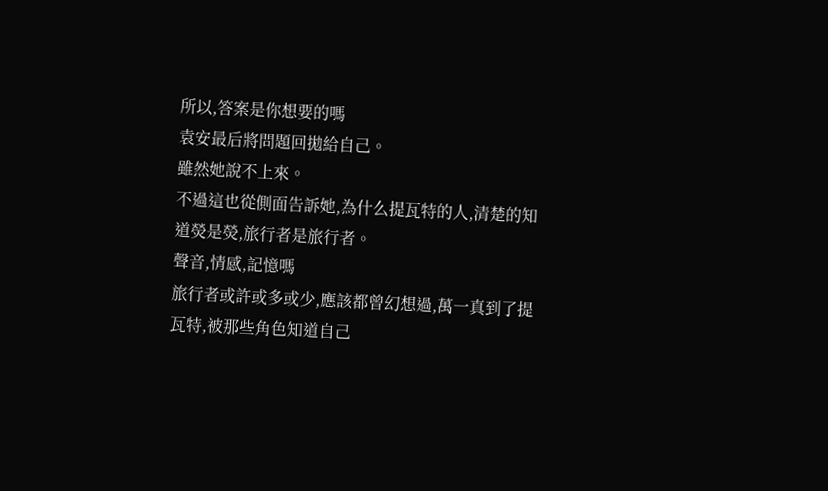所以,答案是你想要的嗎
袁安最后將問題回拋給自己。
雖然她說不上來。
不過這也從側面告訴她,為什么提瓦特的人,清楚的知道熒是熒,旅行者是旅行者。
聲音,情感,記憶嗎
旅行者或許或多或少,應該都曾幻想過,萬一真到了提瓦特,被那些角色知道自己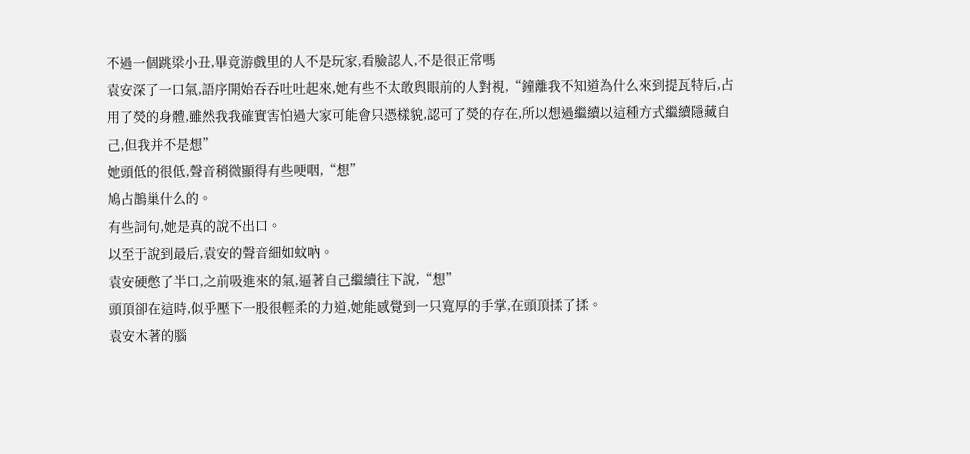不過一個跳梁小丑,畢竟游戲里的人不是玩家,看臉認人,不是很正常嗎
袁安深了一口氣,語序開始吞吞吐吐起來,她有些不太敢與眼前的人對視,“鐘離我不知道為什么來到提瓦特后,占用了熒的身體,雖然我我確實害怕過大家可能會只憑樣貌,認可了熒的存在,所以想過繼續以這種方式繼續隱藏自己,但我并不是想”
她頭低的很低,聲音稍微顯得有些哽咽,“想”
鳩占鵲巢什么的。
有些詞句,她是真的說不出口。
以至于說到最后,袁安的聲音細如蚊吶。
袁安硬憋了半口,之前吸進來的氣,逼著自己繼續往下說,“想”
頭頂卻在這時,似乎壓下一股很輕柔的力道,她能感覺到一只寬厚的手掌,在頭頂揉了揉。
袁安木著的腦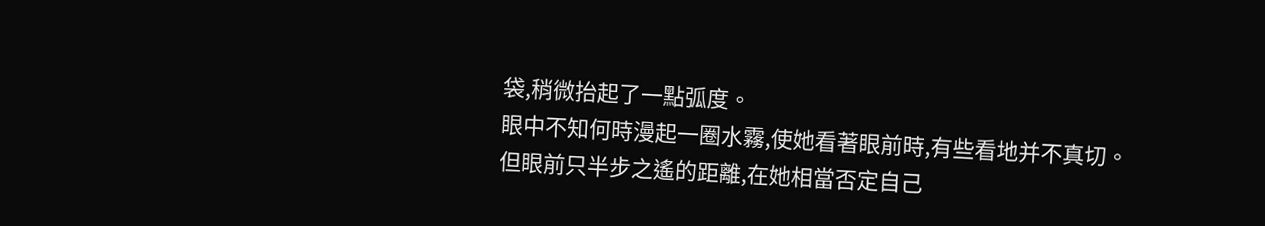袋,稍微抬起了一點弧度。
眼中不知何時漫起一圈水霧,使她看著眼前時,有些看地并不真切。
但眼前只半步之遙的距離,在她相當否定自己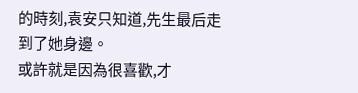的時刻,袁安只知道,先生最后走到了她身邊。
或許就是因為很喜歡,才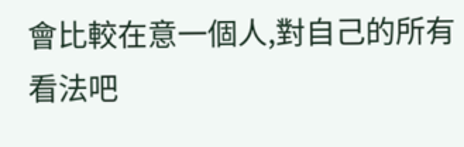會比較在意一個人,對自己的所有看法吧